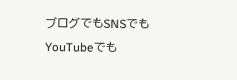ブログでもSNSでもYouTubeでも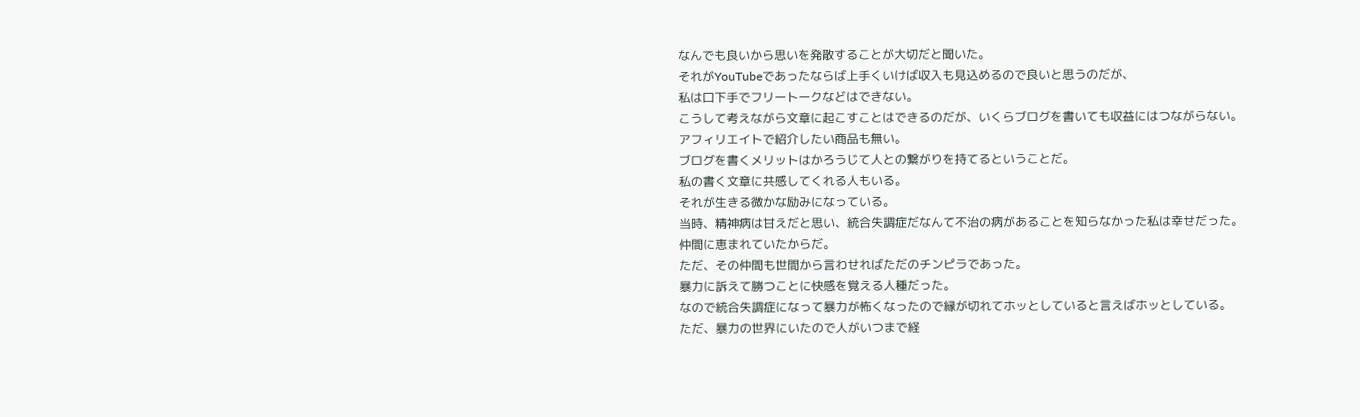なんでも良いから思いを発散することが大切だと聞いた。
それがYouTubeであったならば上手くいけば収入も見込めるので良いと思うのだが、
私は口下手でフリートークなどはできない。
こうして考えながら文章に起こすことはできるのだが、いくらブログを書いても収益にはつながらない。
アフィリエイトで紹介したい商品も無い。
ブログを書くメリットはかろうじて人との繋がりを持てるということだ。
私の書く文章に共感してくれる人もいる。
それが生きる微かな励みになっている。
当時、精神病は甘えだと思い、統合失調症だなんて不治の病があることを知らなかった私は幸せだった。
仲間に恵まれていたからだ。
ただ、その仲間も世間から言わせればただのチンピラであった。
暴力に訴えて勝つことに快感を覚える人種だった。
なので統合失調症になって暴力が怖くなったので縁が切れてホッとしていると言えばホッとしている。
ただ、暴力の世界にいたので人がいつまで経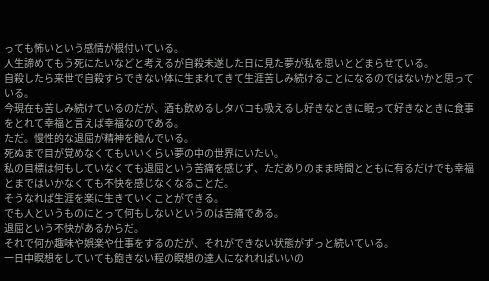っても怖いという感情が根付いている。
人生諦めてもう死にたいなどと考えるが自殺未遂した日に見た夢が私を思いとどまらせている。
自殺したら来世で自殺すらできない体に生まれてきて生涯苦しみ続けることになるのではないかと思っている。
今現在も苦しみ続けているのだが、酒も飲めるしタバコも吸えるし好きなときに眠って好きなときに食事をとれて幸福と言えば幸福なのである。
ただ。慢性的な退屈が精神を蝕んでいる。
死ぬまで目が覚めなくてもいいくらい夢の中の世界にいたい。
私の目標は何もしていなくても退屈という苦痛を感じず、ただありのまま時間とともに有るだけでも幸福とまではいかなくても不快を感じなくなることだ。
そうなれば生涯を楽に生きていくことができる。
でも人というものにとって何もしないというのは苦痛である。
退屈という不快があるからだ。
それで何か趣味や娯楽や仕事をするのだが、それができない状態がずっと続いている。
一日中瞑想をしていても飽きない程の瞑想の達人になれればいいの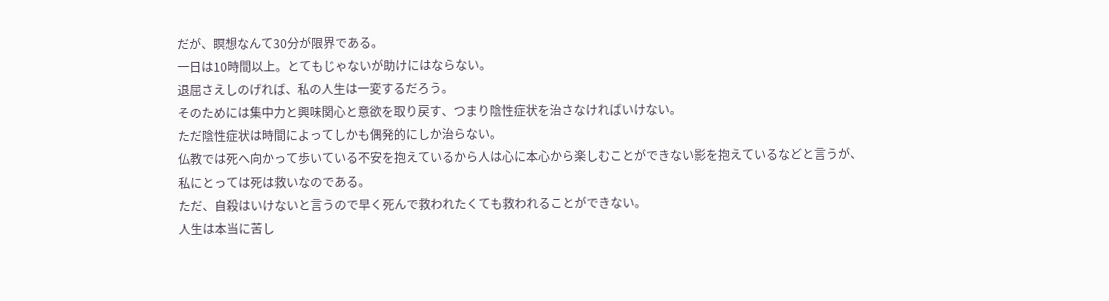だが、瞑想なんて30分が限界である。
一日は10時間以上。とてもじゃないが助けにはならない。
退屈さえしのげれば、私の人生は一変するだろう。
そのためには集中力と興味関心と意欲を取り戻す、つまり陰性症状を治さなければいけない。
ただ陰性症状は時間によってしかも偶発的にしか治らない。
仏教では死へ向かって歩いている不安を抱えているから人は心に本心から楽しむことができない影を抱えているなどと言うが、
私にとっては死は救いなのである。
ただ、自殺はいけないと言うので早く死んで救われたくても救われることができない。
人生は本当に苦し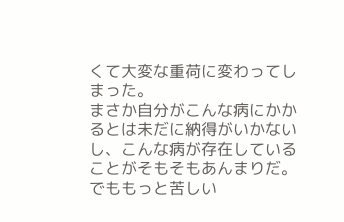くて大変な重荷に変わってしまった。
まさか自分がこんな病にかかるとは未だに納得がいかないし、こんな病が存在していることがそもそもあんまりだ。
でももっと苦しい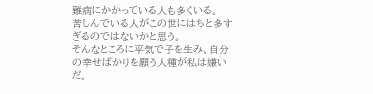難病にかかっている人も多くいる。
苦しんでいる人がこの世にはちと多すぎるのではないかと思う。
そんなところに平気で子を生み、自分の幸せばかりを願う人種が私は嫌いだ。